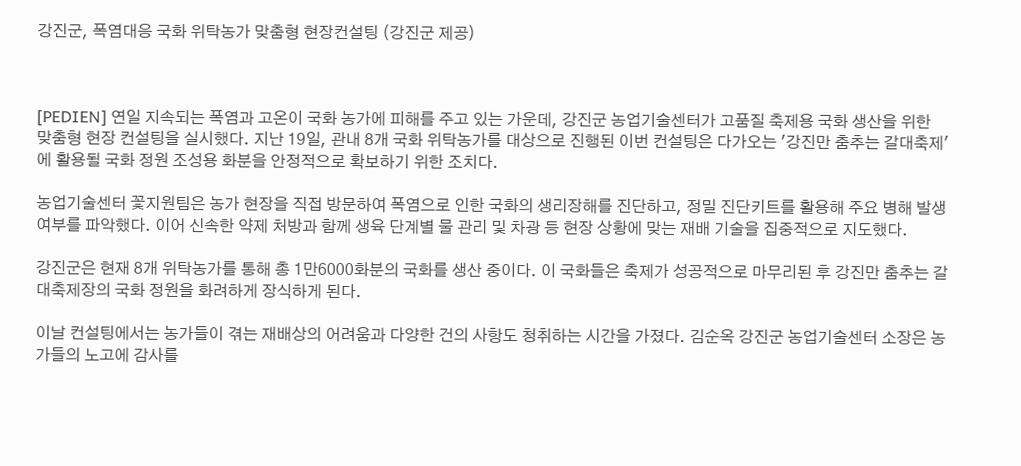강진군, 폭염대응 국화 위탁농가 맞춤형 현장컨설팅 (강진군 제공)



[PEDIEN] 연일 지속되는 폭염과 고온이 국화 농가에 피해를 주고 있는 가운데, 강진군 농업기술센터가 고품질 축제용 국화 생산을 위한 맞춤형 현장 컨설팅을 실시했다. 지난 19일, 관내 8개 국화 위탁농가를 대상으로 진행된 이번 컨설팅은 다가오는 '강진만 춤추는 갈대축제'에 활용될 국화 정원 조성용 화분을 안정적으로 확보하기 위한 조치다.

농업기술센터 꽃지원팀은 농가 현장을 직접 방문하여 폭염으로 인한 국화의 생리장해를 진단하고, 정밀 진단키트를 활용해 주요 병해 발생 여부를 파악했다. 이어 신속한 약제 처방과 함께 생육 단계별 물 관리 및 차광 등 현장 상황에 맞는 재배 기술을 집중적으로 지도했다.

강진군은 현재 8개 위탁농가를 통해 총 1만6000화분의 국화를 생산 중이다. 이 국화들은 축제가 성공적으로 마무리된 후 강진만 춤추는 갈대축제장의 국화 정원을 화려하게 장식하게 된다.

이날 컨설팅에서는 농가들이 겪는 재배상의 어려움과 다양한 건의 사항도 청취하는 시간을 가졌다. 김순옥 강진군 농업기술센터 소장은 농가들의 노고에 감사를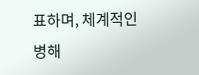표하며, 체계적인 병해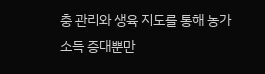충 관리와 생육 지도를 통해 농가 소득 증대뿐만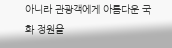아니라 관광객에게 아름다운 국화 정원을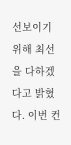선보이기 위해 최선을 다하겠다고 밝혔다. 이번 컨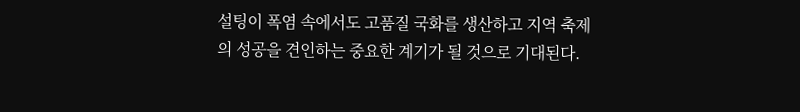설팅이 폭염 속에서도 고품질 국화를 생산하고 지역 축제의 성공을 견인하는 중요한 계기가 될 것으로 기대된다.